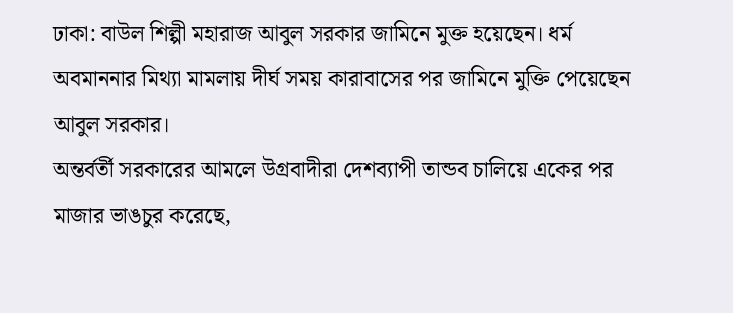ঢাকা: বাউল শিল্পী মহারাজ আবুল সরকার জামিনে মুক্ত হয়েছেন। ধর্ম অবমাননার মিথ্যা মামলায় দীর্ঘ সময় কারাবাসের পর জামিনে মুক্তি পেয়েছেন আবুল সরকার।
অন্তর্বর্তী সরকারের আমলে উগ্রবাদীরা দেশব্যাপী তান্ডব চালিয়ে একের পর মাজার ভাঙচুর করেছে,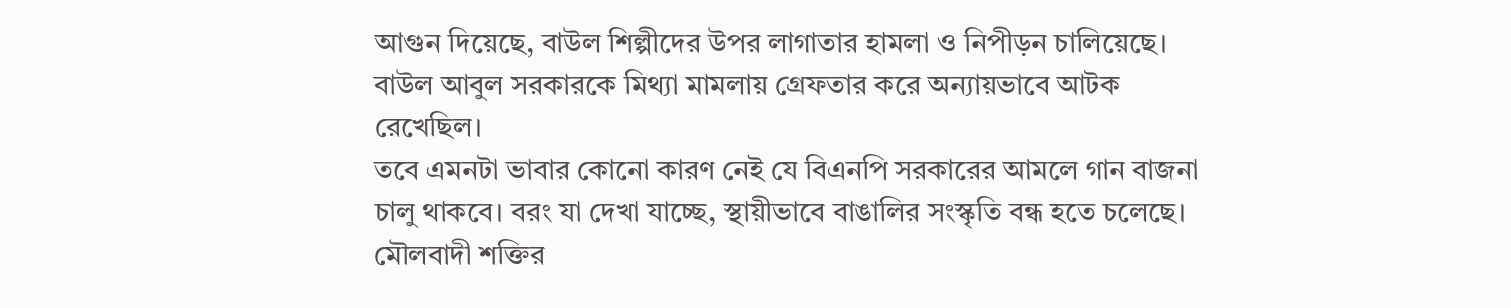আগুন দিয়েছে, বাউল শিল্পীদের উপর লাগাতার হামলা ও নিপীড়ন চালিয়েছে।
বাউল আবুল সরকারকে মিথ্যা মামলায় গ্রেফতার করে অন্যায়ভাবে আটক রেখেছিল।
তবে এমনটা ভাবার কোনো কারণ নেই যে বিএনপি সরকারের আমলে গান বাজনা চালু থাকবে। বরং যা দেখা যাচ্ছে, স্থায়ীভাবে বাঙালির সংস্কৃতি বন্ধ হতে চলেছে। মৌলবাদী শক্তির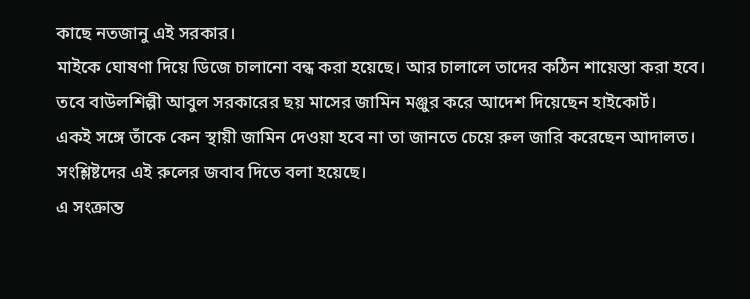কাছে নতজানু এই সরকার।
মাইকে ঘোষণা দিয়ে ডিজে চালানো বন্ধ করা হয়েছে। আর চালালে তাদের কঠিন শায়েস্তা করা হবে।
তবে বাউলশিল্পী আবুল সরকারের ছয় মাসের জামিন মঞ্জুর করে আদেশ দিয়েছেন হাইকোর্ট।
একই সঙ্গে তাঁকে কেন স্থায়ী জামিন দেওয়া হবে না তা জানতে চেয়ে রুল জারি করেছেন আদালত। সংশ্লিষ্টদের এই রুলের জবাব দিতে বলা হয়েছে।
এ সংক্রান্ত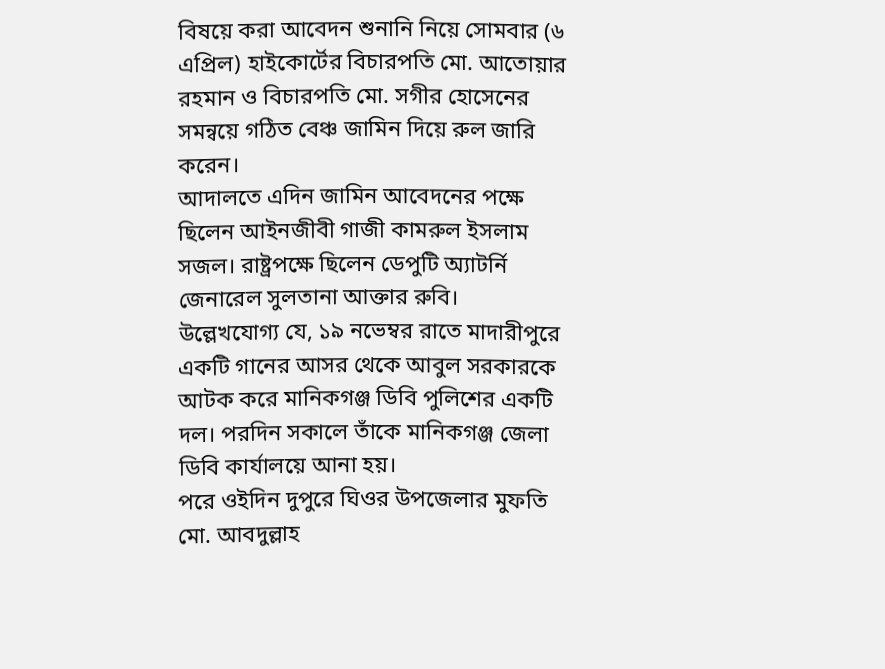বিষয়ে করা আবেদন শুনানি নিয়ে সোমবার (৬ এপ্রিল) হাইকোর্টের বিচারপতি মো. আতোয়ার রহমান ও বিচারপতি মো. সগীর হোসেনের সমন্বয়ে গঠিত বেঞ্চ জামিন দিয়ে রুল জারি করেন।
আদালতে এদিন জামিন আবেদনের পক্ষে ছিলেন আইনজীবী গাজী কামরুল ইসলাম সজল। রাষ্ট্রপক্ষে ছিলেন ডেপুটি অ্যাটর্নি জেনারেল সুলতানা আক্তার রুবি।
উল্লেখযোগ্য যে, ১৯ নভেম্বর রাতে মাদারীপুরে একটি গানের আসর থেকে আবুল সরকারকে আটক করে মানিকগঞ্জ ডিবি পুলিশের একটি দল। পরদিন সকালে তাঁকে মানিকগঞ্জ জেলা ডিবি কার্যালয়ে আনা হয়।
পরে ওইদিন দুপুরে ঘিওর উপজেলার মুফতি মো. আবদুল্লাহ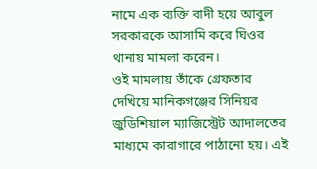নামে এক ব্যক্তি বাদী হয়ে আবুল সরকারকে আসামি করে ঘিওর থানায় মামলা করেন।
ওই মামলায় তাঁকে গ্রেফতার দেখিয়ে মানিকগঞ্জের সিনিয়র জুডিশিয়াল ম্যাজিস্ট্রেট আদালতের মাধ্যমে কারাগারে পাঠানো হয়। এই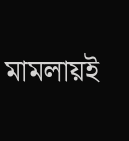মামলায়ই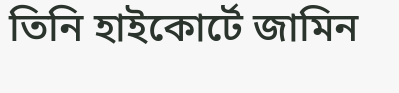তিনি হাইকোর্টে জামিন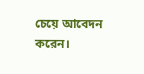চেয়ে আবেদন করেন।